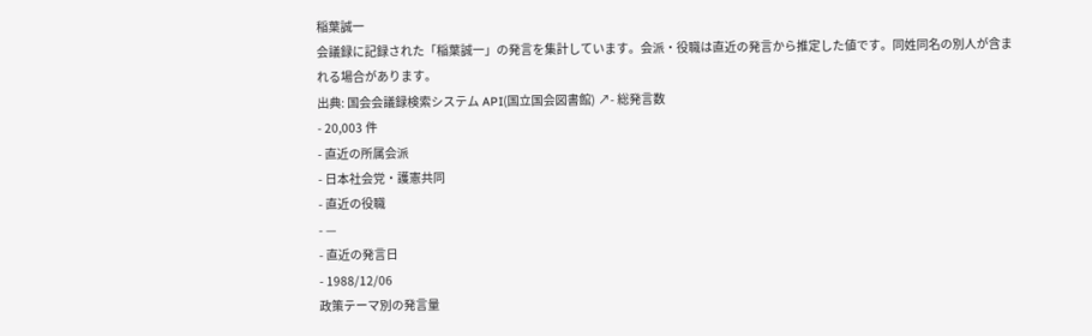稲葉誠一
会議録に記録された「稲葉誠一」の発言を集計しています。会派・役職は直近の発言から推定した値です。同姓同名の別人が含まれる場合があります。
出典: 国会会議録検索システム API(国立国会図書館) ↗- 総発言数
- 20,003 件
- 直近の所属会派
- 日本社会党・護憲共同
- 直近の役職
- —
- 直近の発言日
- 1988/12/06
政策テーマ別の発言量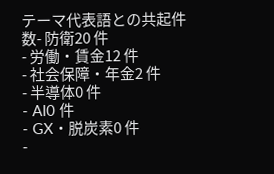テーマ代表語との共起件数- 防衛20 件
- 労働・賃金12 件
- 社会保障・年金2 件
- 半導体0 件
- AI0 件
- GX・脱炭素0 件
-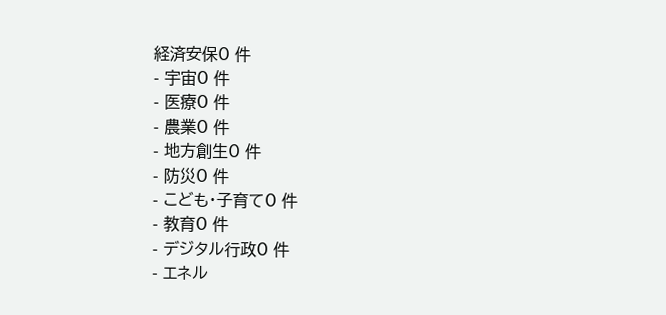経済安保0 件
- 宇宙0 件
- 医療0 件
- 農業0 件
- 地方創生0 件
- 防災0 件
- こども・子育て0 件
- 教育0 件
- デジタル行政0 件
- エネル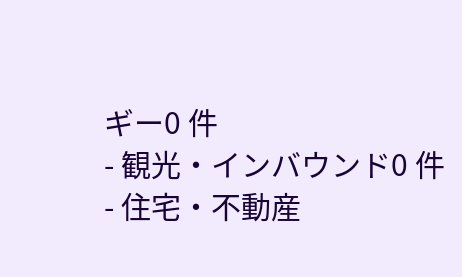ギー0 件
- 観光・インバウンド0 件
- 住宅・不動産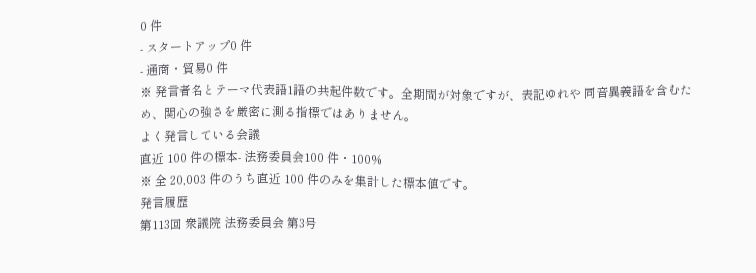0 件
- スタートアップ0 件
- 通商・貿易0 件
※ 発言者名とテーマ代表語1語の共起件数です。全期間が対象ですが、表記ゆれや 同音異義語を含むため、関心の強さを厳密に測る指標ではありません。
よく発言している会議
直近 100 件の標本- 法務委員会100 件・100%
※ 全 20,003 件のうち直近 100 件のみを集計した標本値です。
発言履歴
第113回 衆議院 法務委員会 第3号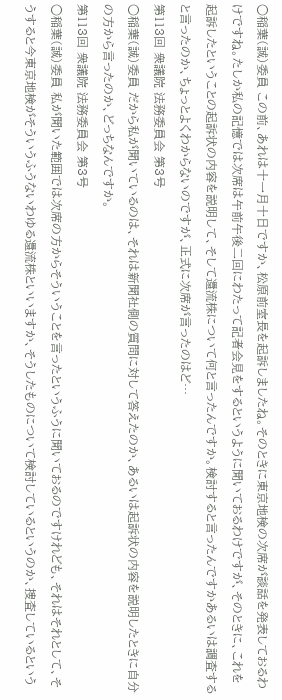○稲葉(誠)委員 この前、あれは十一月十日ですか、松原前室長を起訴しましたね。そのときに東京地検の次席が談話を発表しておるわけですね。たしか私の記憶では次席は午前午後二回にわたって記者会見をするというように聞いておるわけですが、そのときに、これを起訴したということの起訴状の内容を説明して、そして還流株について何と言ったんですか。検討すると言ったんですかあるいは調査すると言ったのか、ちょっとよくわからないのですが、正式に次席が言ったのはど…
第113回 衆議院 法務委員会 第3号
○稲葉(誠)委員 だから私が聞いているのは、それは新聞社側の質問に対して答えたのか、あるいは起訴状の内容を説明したときに自分の方から言ったのか、どっちなんですか。
第113回 衆議院 法務委員会 第3号
○稲葉(誠)委員 私が聞いた範囲では次席の方からそういうことを言ったというふうに聞いておるのですけれども、それはそれとして、そうすると今東京地検がそういうふうないわゆる還流株といいますか、そうしたものについて検討しているというのか、捜査しているという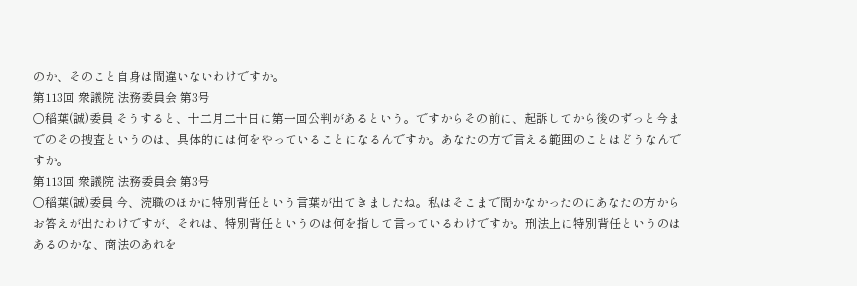のか、そのこと自身は間違いないわけですか。
第113回 衆議院 法務委員会 第3号
○稲葉(誠)委員 そうすると、十二月二十日に第一回公判があるという。ですからその前に、起訴してから後のずっと今までのその捜査というのは、具体的には何をやっていることになるんですか。あなたの方で言える範囲のことはどうなんですか。
第113回 衆議院 法務委員会 第3号
○稲葉(誠)委員 今、涜職のほかに特別背任という言葉が出てきましたね。私はそこまで間かなかったのにあなたの方からお答えが出たわけですが、それは、特別背任というのは何を指して言っているわけですか。刑法上に特別背任というのはあるのかな、商法のあれを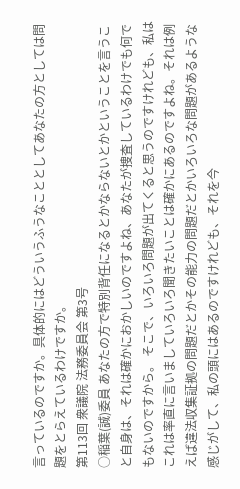言っているのですか。具体的にはどういうふうなこととしてあなたの方としては問題をとらえているわけですか。
第113回 衆議院 法務委員会 第3号
○稲葉(誠)委員 あなたの方で特別背任になるとかならないとかということを言うこと自身は、それは確かにおかしいのですよね、あなたが捜査しているわけでも何でもないのですから。 そこで、いろいろ問題が出てくると思うのですけれども、私はこれは率直に言いましていろいろ聞きたいことは確かにあるのですよね。それは例えば違法収集証拠の問題だとかその能力の問題だとかいろいろな問題があるような感じがして、私の頭にはあるのですけれども、それを今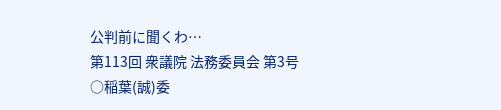公判前に聞くわ…
第113回 衆議院 法務委員会 第3号
○稲葉(誠)委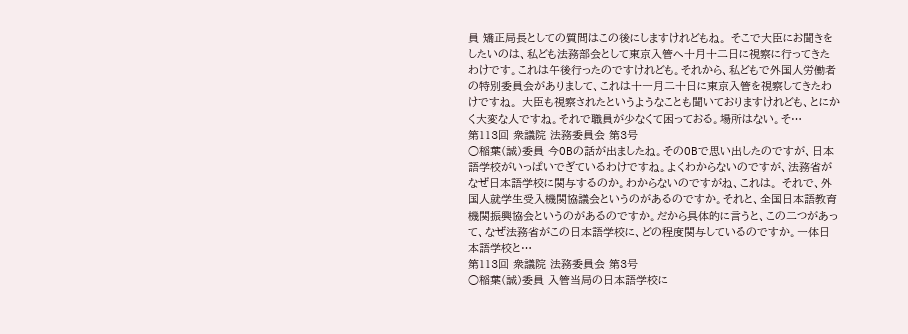員 矯正局長としての質問はこの後にしますけれどもね。 そこで大臣にお聞きをしたいのは、私ども法務部会として東京入管へ十月十二日に視察に行ってきたわけです。これは午後行ったのですけれども。それから、私どもで外国人労働者の特別委員会がありまして、これは十一月二十日に東京入管を視察してきたわけですね。 大臣も視察されたというようなことも聞いておりますけれども、とにかく大変な人ですね。それで職員が少なくて困っておる。場所はない。そ…
第113回 衆議院 法務委員会 第3号
○稲葉(誠)委員 今OBの話が出ましたね。そのOBで思い出したのですが、日本語学校がいっぱいでぎているわけですね。よくわからないのですが、法務省がなぜ日本語学校に関与するのか。わからないのですがね、これは。 それで、外国人就学生受入機関協議会というのがあるのですか。それと、全国日本語教育機関振興協会というのがあるのですか。だから具体的に言うと、この二つがあって、なぜ法務省がこの日本語学校に、どの程度関与しているのですか。一体日本語学校と…
第113回 衆議院 法務委員会 第3号
○稲葉(誠)委員 入管当局の日本語学校に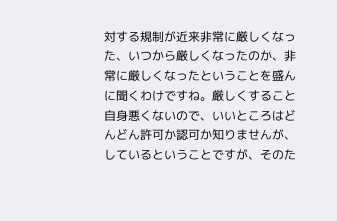対する規制が近来非常に厳しくなった、いつから厳しくなったのか、非常に厳しくなったということを盛んに聞くわけですね。厳しくすること自身悪くないので、いいところはどんどん許可か認可か知りませんが、しているということですが、そのた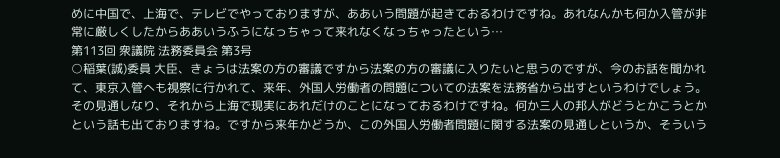めに中国で、上海で、テレビでやっておりますが、ああいう問題が起きておるわけですね。あれなんかも何か入管が非常に厳しくしたからああいうふうになっちゃって来れなくなっちゃったという…
第113回 衆議院 法務委員会 第3号
○稲葉(誠)委員 大臣、きょうは法案の方の審議ですから法案の方の審議に入りたいと思うのですが、今のお話を聞かれて、東京入管へも視察に行かれて、来年、外国人労働者の問題についての法案を法務省から出すというわけでしょう。その見通しなり、それから上海で現実にあれだけのことになっておるわけですね。何か三人の邦人がどうとかこうとかという話も出ておりますね。ですから来年かどうか、この外国人労働者問題に関する法案の見通しというか、そういう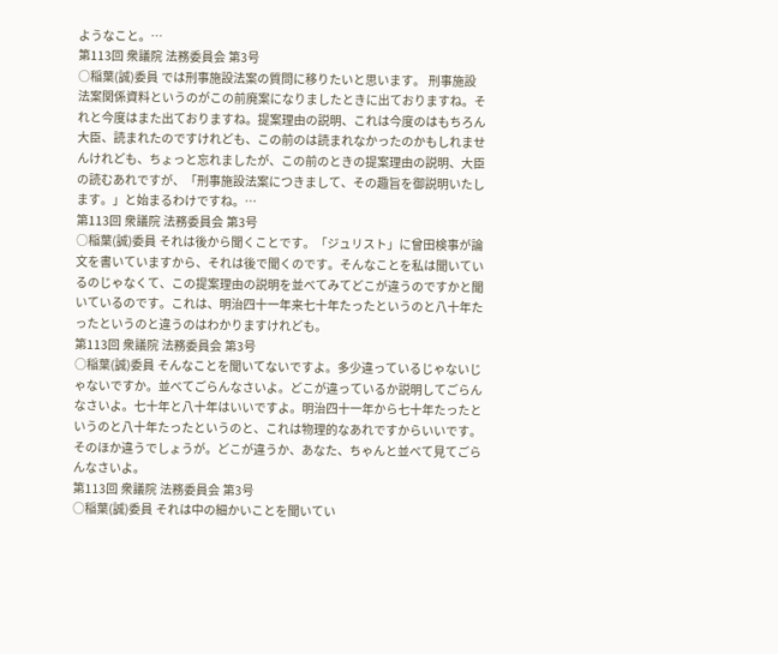ようなこと。…
第113回 衆議院 法務委員会 第3号
○稲葉(誠)委員 では刑事施設法案の質問に移りたいと思います。 刑事施設法案関係資料というのがこの前廃案になりましたときに出ておりますね。それと今度はまた出ておりますね。提案理由の説明、これは今度のはもちろん大臣、読まれたのですけれども、この前のは読まれなかったのかもしれませんけれども、ちょっと忘れましたが、この前のときの提案理由の説明、大臣の読むあれですが、「刑事施設法案につきまして、その趣旨を御説明いたします。」と始まるわけですね。…
第113回 衆議院 法務委員会 第3号
○稲葉(誠)委員 それは後から聞くことです。「ジュリスト」に曾田検事が論文を書いていますから、それは後で聞くのです。そんなことを私は聞いているのじゃなくて、この提案理由の説明を並べてみてどこが違うのですかと聞いているのです。これは、明治四十一年来七十年たったというのと八十年たったというのと違うのはわかりますけれども。
第113回 衆議院 法務委員会 第3号
○稲葉(誠)委員 そんなことを聞いてないですよ。多少違っているじゃないじゃないですか。並べてごらんなさいよ。どこが違っているか説明してごらんなさいよ。七十年と八十年はいいですよ。明治四十一年から七十年たったというのと八十年たったというのと、これは物理的なあれですからいいです。そのほか違うでしょうが。どこが違うか、あなた、ちゃんと並べて見てごらんなさいよ。
第113回 衆議院 法務委員会 第3号
○稲葉(誠)委員 それは中の細かいことを聞いてい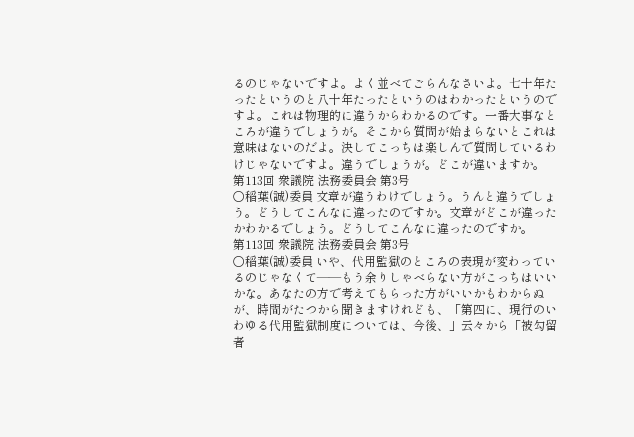るのじゃないですよ。よく並べてごらんなさいよ。七十年たったというのと八十年たったというのはわかったというのですよ。これは物理的に違うからわかるのです。一番大事なところが違うでしょうが。そこから質問が始まらないとこれは意味はないのだよ。決してこっちは楽しんで質問しているわけじゃないですよ。違うでしょうが。どこが違いますか。
第113回 衆議院 法務委員会 第3号
○稲葉(誠)委員 文章が違うわけでしょう。うんと違うでしょう。どうしてこんなに違ったのですか。文章がどこが違ったかわかるでしょう。どうしてこんなに違ったのですか。
第113回 衆議院 法務委員会 第3号
○稲葉(誠)委員 いや、代用監獄のところの表現が変わっているのじゃなくて――もう余りしゃべらない方がこっちはいいかな。あなたの方で考えてもらった方がいいかもわからぬが、時間がたつから聞きますけれども、「第四に、現行のいわゆる代用監獄制度については、今後、」云々から「被勾留者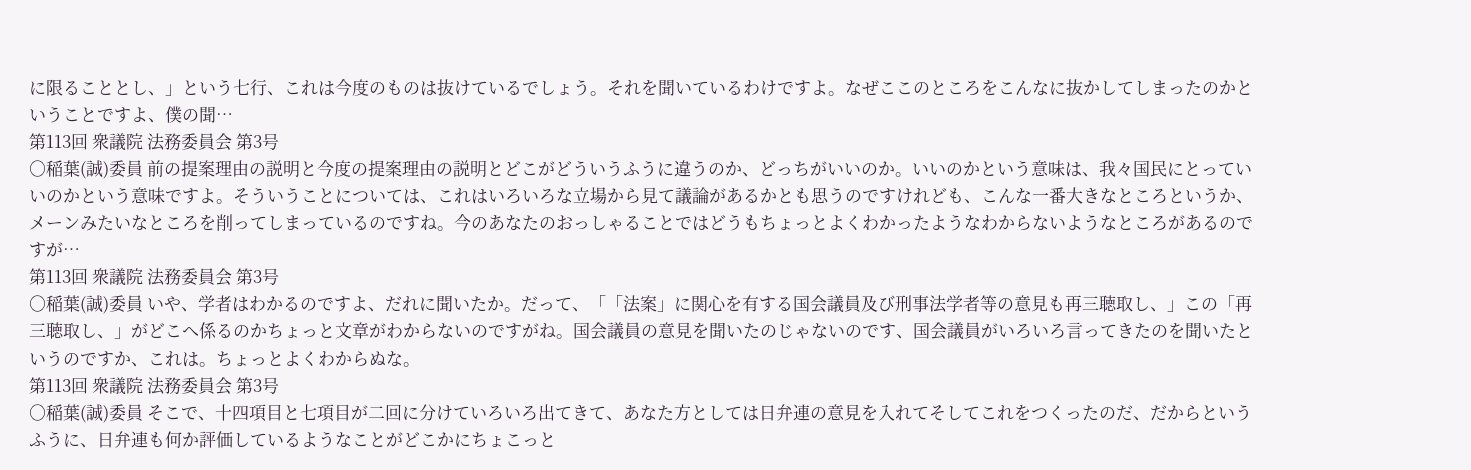に限ることとし、」という七行、これは今度のものは抜けているでしょう。それを聞いているわけですよ。なぜここのところをこんなに抜かしてしまったのかということですよ、僕の聞…
第113回 衆議院 法務委員会 第3号
○稲葉(誠)委員 前の提案理由の説明と今度の提案理由の説明とどこがどういうふうに違うのか、どっちがいいのか。いいのかという意味は、我々国民にとっていいのかという意味ですよ。そういうことについては、これはいろいろな立場から見て議論があるかとも思うのですけれども、こんな一番大きなところというか、メーンみたいなところを削ってしまっているのですね。今のあなたのおっしゃることではどうもちょっとよくわかったようなわからないようなところがあるのですが…
第113回 衆議院 法務委員会 第3号
○稲葉(誠)委員 いや、学者はわかるのですよ、だれに聞いたか。だって、「「法案」に関心を有する国会議員及び刑事法学者等の意見も再三聴取し、」この「再三聴取し、」がどこへ係るのかちょっと文章がわからないのですがね。国会議員の意見を聞いたのじゃないのです、国会議員がいろいろ言ってきたのを聞いたというのですか、これは。ちょっとよくわからぬな。
第113回 衆議院 法務委員会 第3号
○稲葉(誠)委員 そこで、十四項目と七項目が二回に分けていろいろ出てきて、あなた方としては日弁連の意見を入れてそしてこれをつくったのだ、だからというふうに、日弁連も何か評価しているようなことがどこかにちょこっと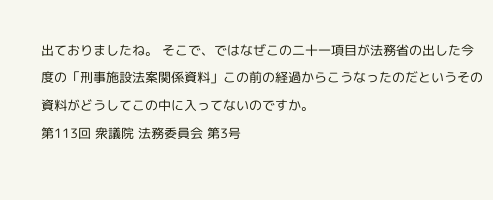出ておりましたね。 そこで、ではなぜこの二十一項目が法務省の出した今度の「刑事施設法案関係資料」この前の経過からこうなったのだというその資料がどうしてこの中に入ってないのですか。
第113回 衆議院 法務委員会 第3号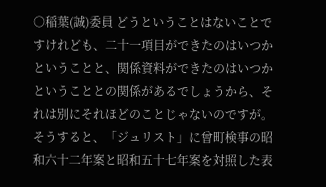○稲葉(誠)委員 どうということはないことですけれども、二十一項目ができたのはいつかということと、関係資料ができたのはいつかということとの関係があるでしょうから、それは別にそれほどのことじゃないのですが。 そうすると、「ジュリスト」に曾町検事の昭和六十二年案と昭和五十七年案を対照した表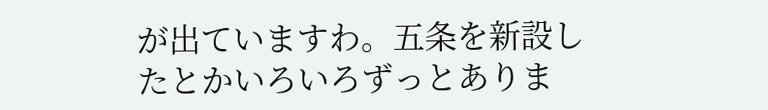が出ていますわ。五条を新設したとかいろいろずっとありま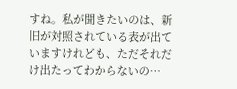すね。私が聞きたいのは、新旧が対照されている表が出ていますけれども、ただそれだけ出たってわからないの…